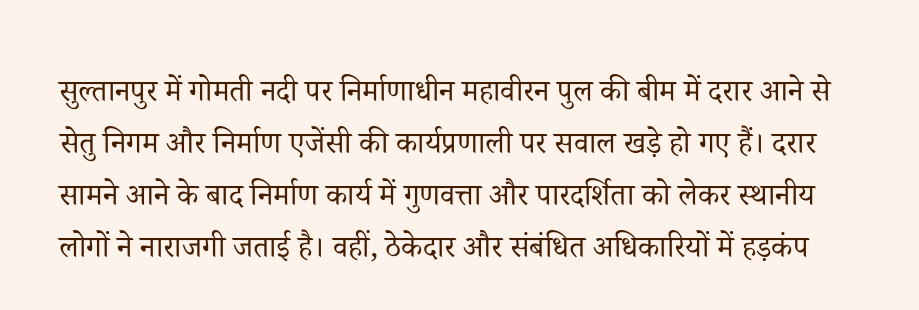सुल्तानपुर में गोमती नदी पर निर्माणाधीन महावीरन पुल की बीम में दरार आने से सेतु निगम और निर्माण एजेंसी की कार्यप्रणाली पर सवाल खड़े हो गए हैं। दरार सामने आने के बाद निर्माण कार्य में गुणवत्ता और पारदर्शिता को लेकर स्थानीय लोगों ने नाराजगी जताई है। वहीं, ठेकेदार और संबंधित अधिकारियों में हड़कंप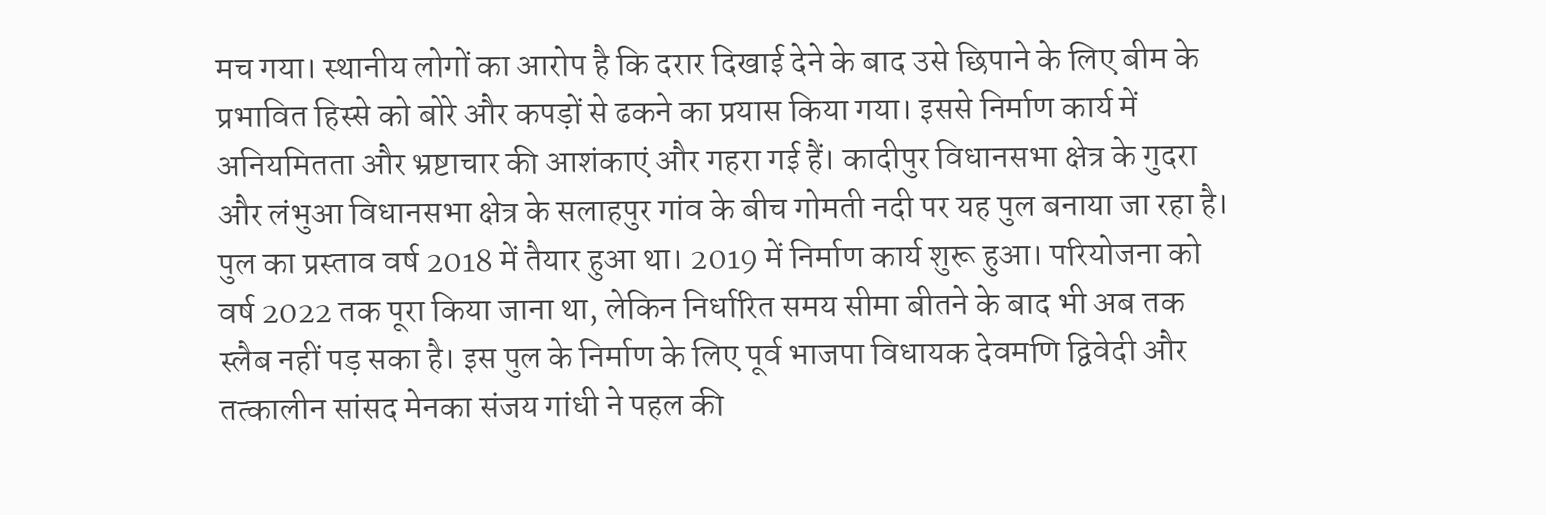मच गया। स्थानीय लोगों का आरोप है कि दरार दिखाई देने के बाद उसे छिपाने के लिए बीम के प्रभावित हिस्से को बोरे और कपड़ों से ढकने का प्रयास किया गया। इससे निर्माण कार्य में अनियमितता और भ्रष्टाचार की आशंकाएं और गहरा गई हैं। कादीपुर विधानसभा क्षेत्र के गुदरा और लंभुआ विधानसभा क्षेत्र के सलाहपुर गांव के बीच गोमती नदी पर यह पुल बनाया जा रहा है। पुल का प्रस्ताव वर्ष 2018 में तैयार हुआ था। 2019 में निर्माण कार्य शुरू हुआ। परियोजना को वर्ष 2022 तक पूरा किया जाना था, लेकिन निर्धारित समय सीमा बीतने के बाद भी अब तक स्लैब नहीं पड़ सका है। इस पुल के निर्माण के लिए पूर्व भाजपा विधायक देवमणि द्विवेदी और तत्कालीन सांसद मेनका संजय गांधी ने पहल की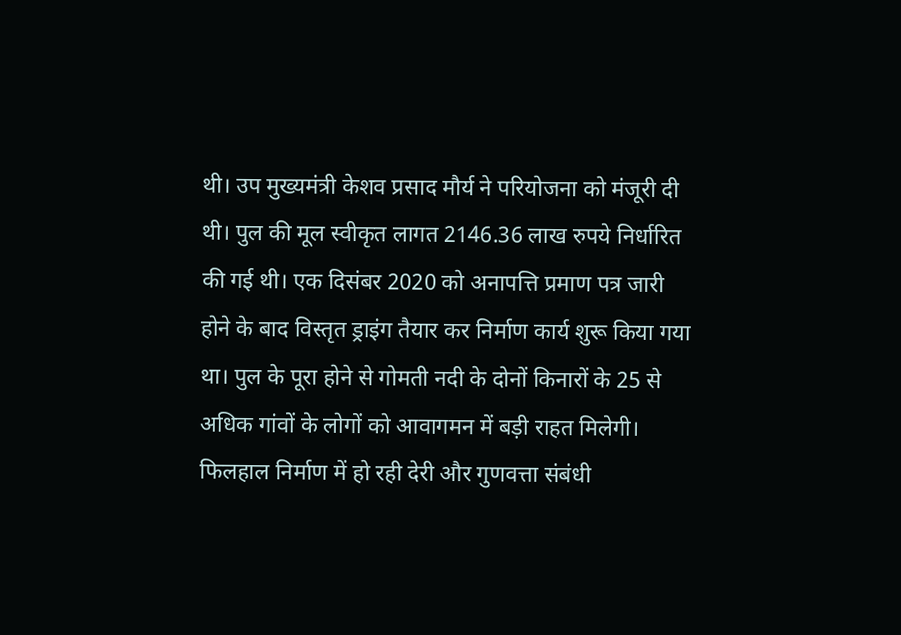थी। उप मुख्यमंत्री केशव प्रसाद मौर्य ने परियोजना को मंजूरी दी थी। पुल की मूल स्वीकृत लागत 2146.36 लाख रुपये निर्धारित की गई थी। एक दिसंबर 2020 को अनापत्ति प्रमाण पत्र जारी होने के बाद विस्तृत ड्राइंग तैयार कर निर्माण कार्य शुरू किया गया था। पुल के पूरा होने से गोमती नदी के दोनों किनारों के 25 से अधिक गांवों के लोगों को आवागमन में बड़ी राहत मिलेगी। फिलहाल निर्माण में हो रही देरी और गुणवत्ता संबंधी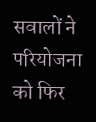सवालों ने परियोजना को फिर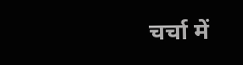चर्चा में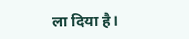ला दिया है।